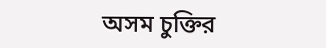অসম চুক্তির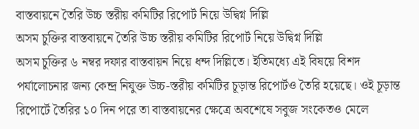বাস্তবায়নে তৈরি উচ্চ স্তরীয় কমিটির রিপোর্ট নিয়ে উদ্বিগ্ন দিল্লি
অসম চুক্তির বাস্তবায়নে তৈরি উচ্চ স্তরীয় কমিটির রিপোর্ট নিয়ে উদ্বিগ্ন দিল্লি
অসম চুক্তির ৬ নম্বর দফার বাস্তবায়ন নিয়ে ধন্দ দিল্লিতে। ইতিমধ্যে এই বিষয়ে বিশদ পর্যালোচনার জন্য কেন্দ্র নিযুক্ত উচ্চ-স্তরীয় কমিটির চূড়ান্ত রিপোর্টও তৈরি হয়েছে। ওই চূড়ান্ত রিপোর্টে তৈরির ১০ দিন পরে তা বাস্তবায়নের ক্ষেত্রে অবশেষে সবুজ সংকেতও মেলে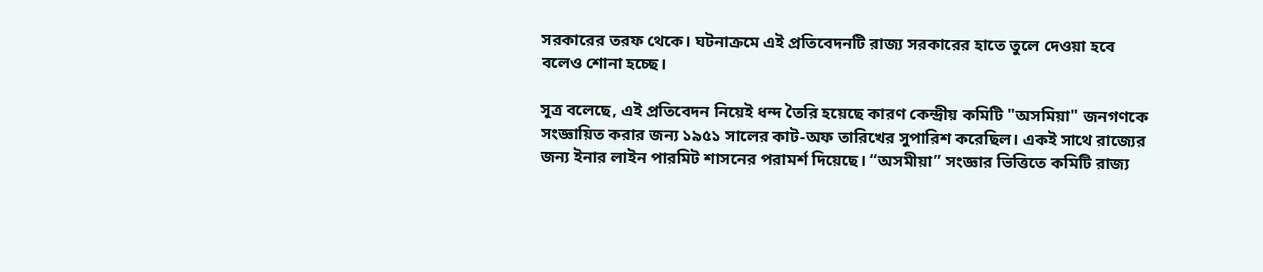সরকারের তরফ থেকে। ঘটনাক্রমে এই প্রতিবেদনটি রাজ্য সরকারের হাতে তুলে দেওয়া হবে বলেও শোনা হচ্ছে।

সূত্র বলেছে, এই প্রতিবেদন নিয়েই ধন্দ তৈরি হয়েছে কারণ কেন্দ্রীয় কমিটি "অসমিয়া" জনগণকে সংজ্ঞায়িত করার জন্য ১৯৫১ সালের কাট-অফ তারিখের সুপারিশ করেছিল। একই সাথে রাজ্যের জন্য ইনার লাইন পারমিট শাসনের পরামর্শ দিয়েছে। “অসমীয়া” সংজ্ঞার ভিত্তিতে কমিটি রাজ্য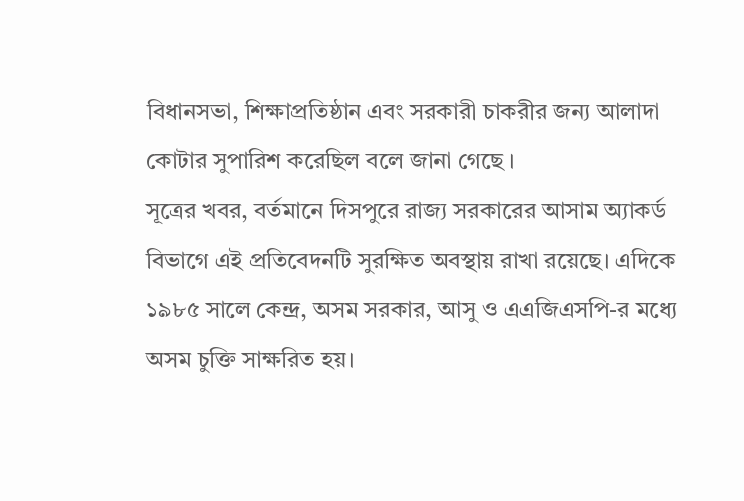বিধানসভা, শিক্ষাপ্রতিষ্ঠান এবং সরকারী চাকরীর জন্য আলাদা কোটার সুপারিশ করেছিল বলে জানা গেছে ।
সূত্রের খবর, বর্তমানে দিসপুরে রাজ্য সরকারের আসাম অ্যাকর্ড বিভাগে এই প্রতিবেদনটি সুরক্ষিত অবস্থায় রাখা রয়েছে। এদিকে ১৯৮৫ সালে কেন্দ্র, অসম সরকার, আসু ও এএজিএসপি-র মধ্যে অসম চুক্তি সাক্ষরিত হয়।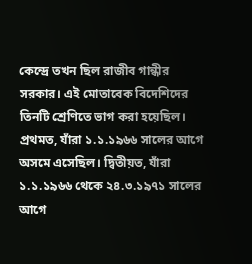কেন্দ্রে তখন ছিল রাজীব গান্ধীর সরকার। এই মোতাবেক বিদেশিদের তিনটি শ্রেণিতে ভাগ করা হয়েছিল। প্রথমত, যাঁরা ১.১.১৯৬৬ সালের আগে অসমে এসেছিল। দ্বিতীয়ত, যাঁরা ১.১.১৯৬৬ থেকে ২৪.৩.১৯৭১ সালের আগে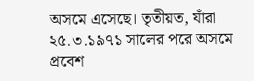অসমে এসেছে। তৃতীয়ত, যাঁরা ২৫.৩.১৯৭১ সালের পরে অসমে প্রবেশ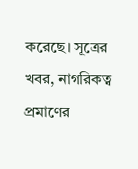করেছে। সূত্রের খবর, নাগরিকত্ব প্রমাণের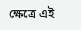ক্ষেত্রে এই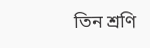তিন শ্রণি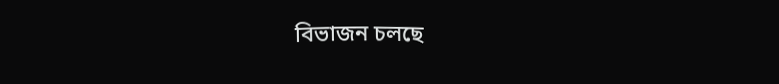বিভাজন চলছে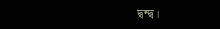দ্বন্দ্ব।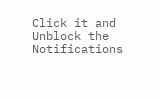Click it and Unblock the Notifications